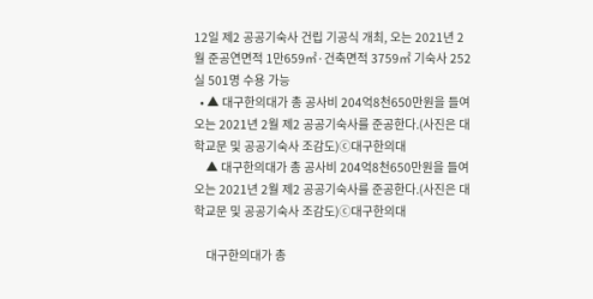12일 제2 공공기숙사 건립 기공식 개최, 오는 2021년 2월 준공연면적 1만659㎡·건축면적 3759㎡ 기숙사 252실 501명 수용 가능
  • ▲ 대구한의대가 총 공사비 204억8천650만원을 들여 오는 2021년 2월 제2 공공기숙사를 준공한다.(사진은 대학교문 및 공공기숙사 조감도)ⓒ대구한의대
    ▲ 대구한의대가 총 공사비 204억8천650만원을 들여 오는 2021년 2월 제2 공공기숙사를 준공한다.(사진은 대학교문 및 공공기숙사 조감도)ⓒ대구한의대

    대구한의대가 총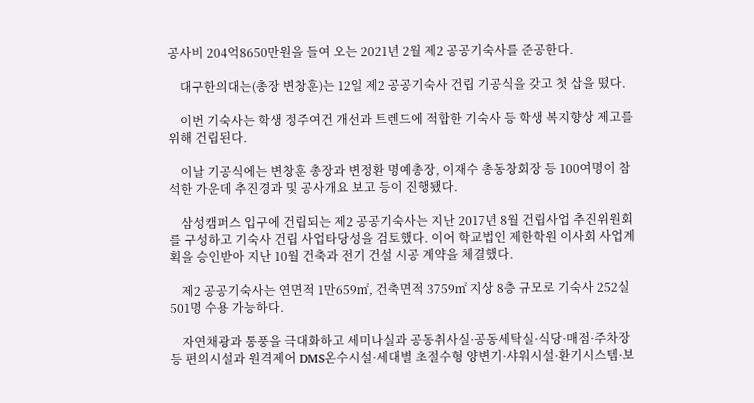공사비 204억8650만원을 들여 오는 2021년 2월 제2 공공기숙사를 준공한다.

    대구한의대는(총장 변창훈)는 12일 제2 공공기숙사 건립 기공식을 갖고 첫 삽을 떴다.

    이번 기숙사는 학생 정주여건 개선과 트렌드에 적합한 기숙사 등 학생 복지향상 제고를 위해 건립된다.

    이날 기공식에는 변창훈 총장과 변정환 명예총장, 이재수 총동창회장 등 100여명이 참석한 가운데 추진경과 및 공사개요 보고 등이 진행됐다.

    삼성캠퍼스 입구에 건립되는 제2 공공기숙사는 지난 2017년 8월 건립사업 추진위원회를 구성하고 기숙사 건립 사업타당성을 검토했다. 이어 학교법인 제한학원 이사회 사업계획을 승인받아 지난 10월 건축과 전기 건설 시공 계약을 체결했다.

    제2 공공기숙사는 연면적 1만659㎡, 건축면적 3759㎡ 지상 8층 규모로 기숙사 252실 501명 수용 가능하다.

    자연채광과 통풍을 극대화하고 세미나실과 공동취사실·공동세탁실·식당·매점·주차장 등 편의시설과 원격제어 DMS온수시설·세대별 초절수형 양변기·샤워시설·환기시스템·보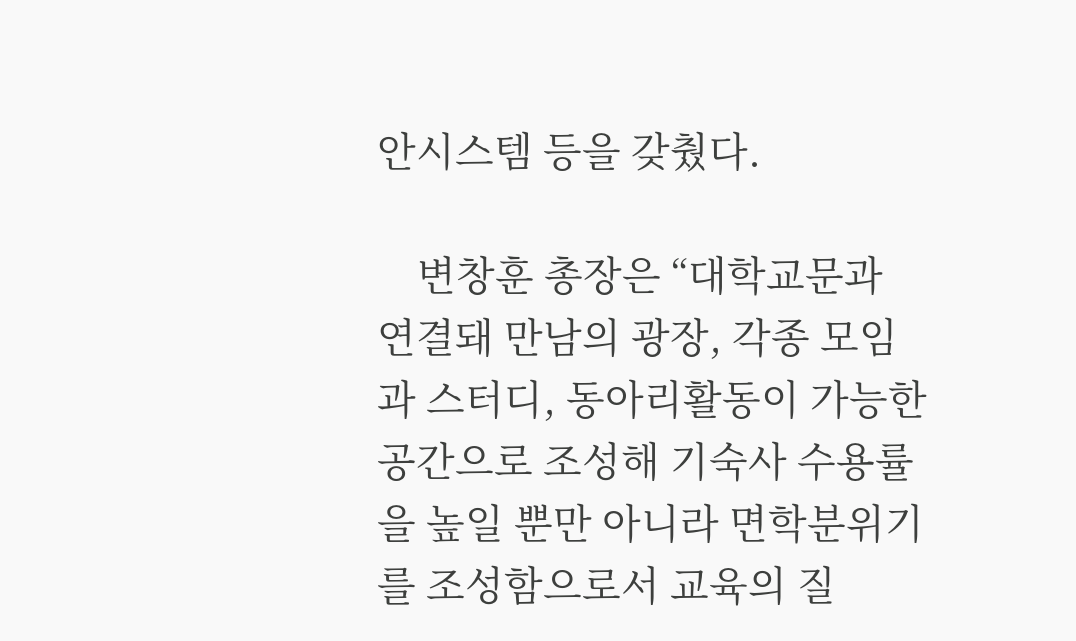안시스템 등을 갖췄다.

    변창훈 총장은 “대학교문과 연결돼 만남의 광장, 각종 모임과 스터디, 동아리활동이 가능한 공간으로 조성해 기숙사 수용률을 높일 뿐만 아니라 면학분위기를 조성함으로서 교육의 질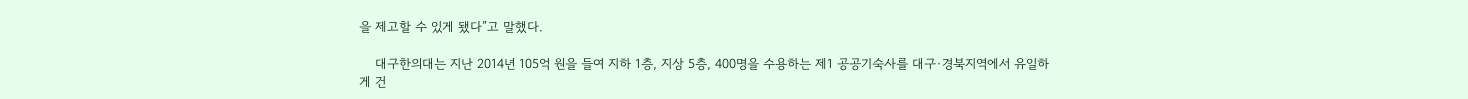을 제고할 수 있게 됐다”고 말했다.

    대구한의대는 지난 2014년 105억 원을 들여 지하 1층, 지상 5층, 400명을 수용하는 제1 공공기숙사를 대구·경북지역에서 유일하게 건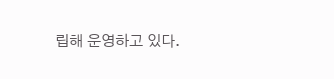립해 운영하고 있다.